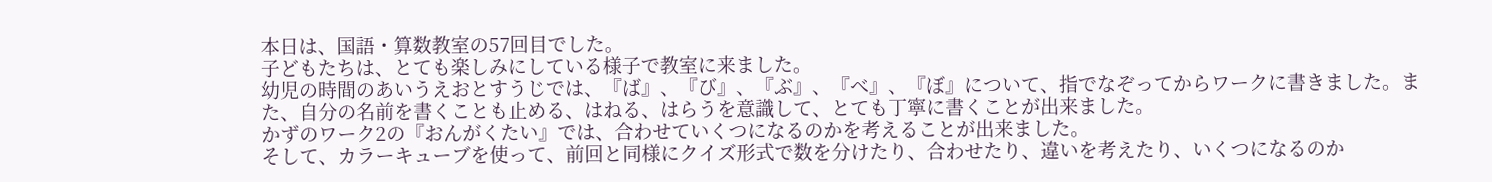本日は、国語・算数教室の57回目でした。
子どもたちは、とても楽しみにしている様子で教室に来ました。
幼児の時間のあいうえおとすうじでは、『ば』、『び』、『ぶ』、『べ』、『ぼ』について、指でなぞってからワークに書きました。また、自分の名前を書くことも止める、はねる、はらうを意識して、とても丁寧に書くことが出来ました。
かずのワーク2の『おんがくたい』では、合わせていくつになるのかを考えることが出来ました。
そして、カラーキューブを使って、前回と同様にクイズ形式で数を分けたり、合わせたり、違いを考えたり、いくつになるのか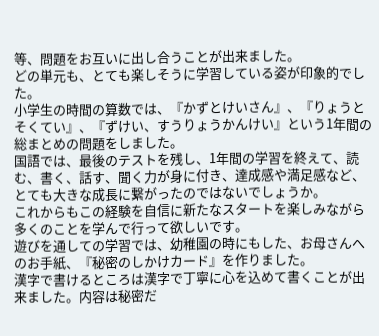等、問題をお互いに出し合うことが出来ました。
どの単元も、とても楽しそうに学習している姿が印象的でした。
小学生の時間の算数では、『かずとけいさん』、『りょうとそくてい』、『ずけい、すうりょうかんけい』という1年間の総まとめの問題をしました。
国語では、最後のテストを残し、1年間の学習を終えて、読む、書く、話す、聞く力が身に付き、達成感や満足感など、とても大きな成長に繋がったのではないでしょうか。
これからもこの経験を自信に新たなスタートを楽しみながら多くのことを学んで行って欲しいです。
遊びを通しての学習では、幼稚園の時にもした、お母さんへのお手紙、『秘密のしかけカード』を作りました。
漢字で書けるところは漢字で丁寧に心を込めて書くことが出来ました。内容は秘密だ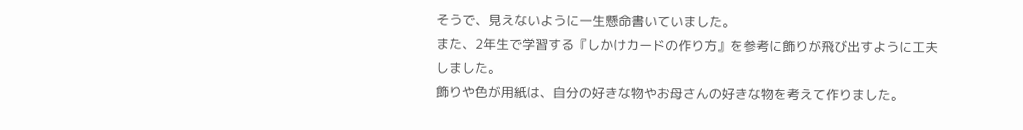そうで、見えないように一生懸命書いていました。
また、2年生で学習する『しかけカードの作り方』を参考に飾りが飛び出すように工夫しました。
飾りや色が用紙は、自分の好きな物やお母さんの好きな物を考えて作りました。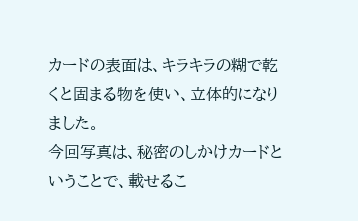カードの表面は、キラキラの糊で乾くと固まる物を使い、立体的になりました。
今回写真は、秘密のしかけカードということで、載せるこ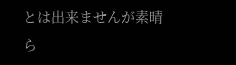とは出来ませんが素晴ら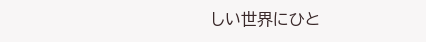しい世界にひと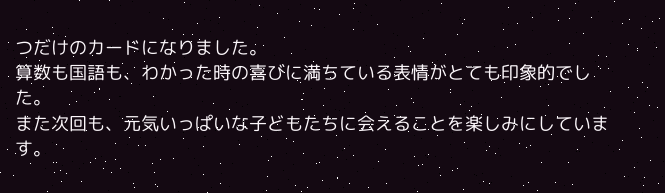つだけのカードになりました。
算数も国語も、わかった時の喜びに満ちている表情がとても印象的でした。
また次回も、元気いっぱいな子どもたちに会えることを楽しみにしています。